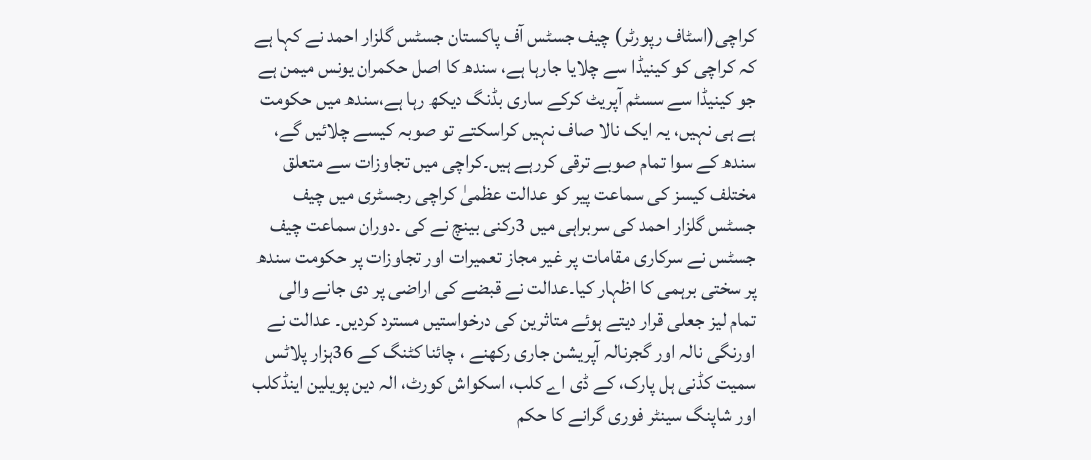کراچی(اسٹاف رپورٹر) چیف جسٹس آف پاکستان جسٹس گلزار احمد نے کہا ہے کہ کراچی کو کینیڈا سے چلایا جارہا ہے، سندھ کا اصل حکمران یونس میمن ہے جو کینیڈا سے سسٹم آپریٹ کرکے ساری بڈنگ دیکھ رہا ہے،سندھ میں حکومت ہے ہی نہیں، یہ ایک نالا صاف نہیں کراسکتے تو صوبہ کیسے چلائیں گے، سندھ کے سوا تمام صوبے ترقی کررہے ہیں۔کراچی میں تجاوزات سے متعلق مختلف کیسز کی سماعت پیر کو عدالت عظمیٰ کراچی رجسٹری میں چیف جسٹس گلزار احمد کی سربراہی میں 3رکنی بینچ نے کی ۔دوران سماعت چیف جسٹس نے سرکاری مقامات پر غیر مجاز تعمیرات اور تجاوزات پر حکومت سندھ پر سختی برہمی کا اظہار کیا۔عدالت نے قبضے کی اراضی پر دی جانے والی تمام لیز جعلی قرار دیتے ہوئے متاثرین کی درخواستیں مسترد کردیں۔ عدالت نے اورنگی نالہ اور گجرنالہ آپریشن جاری رکھنے ، چائنا کٹنگ کے 36ہزار پلاٹس سمیت کڈنی ہل پارک، کے ڈی اے کلب، اسکواش کورٹ، الہ دین پویلین اینڈکلب اور شاپنگ سینٹر فوری گرانے کا حکم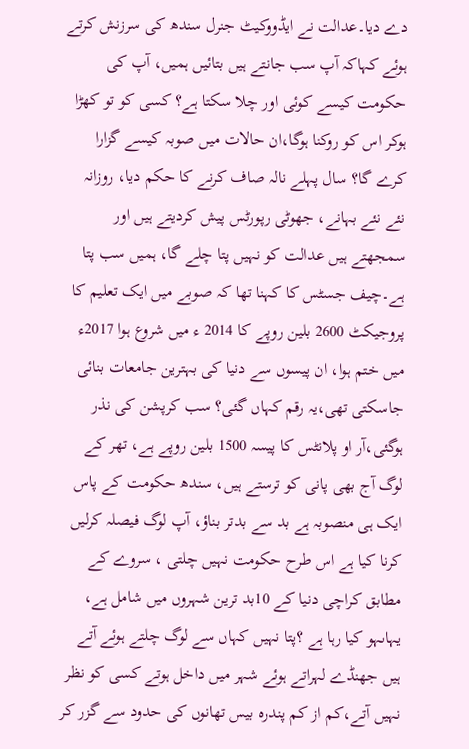دے دیا۔عدالت نے ایڈووکیٹ جنرل سندھ کی سرزنش کرتے ہوئے کہاکہ آپ سب جانتے ہیں بتائیں ہمیں، آپ کی حکومت کیسے کوئی اور چلا سکتا ہے؟ کسی کو تو کھڑا ہوکر اس کو روکنا ہوگا،ان حالات میں صوبہ کیسے گزارا کرے گا؟ سال پہلے نالہ صاف کرنے کا حکم دیا، روزانہ نئے نئے بہانے، جھوٹی رپورٹس پیش کردیتے ہیں اور سمجھتے ہیں عدالت کو نہیں پتا چلے گا، ہمیں سب پتا ہے۔چیف جسٹس کا کہنا تھا کہ صوبے میں ایک تعلیم کا پروجیکٹ 2600 بلین روپے کا 2014 ء میں شروع ہوا 2017ء میں ختم ہوا، ان پیسوں سے دنیا کی بہترین جامعات بنائی جاسکتی تھی،یہ رقم کہاں گئی؟ سب کرپشن کی نذر ہوگئی،آر او پلانٹس کا پیسہ 1500 بلین روپے ہے، تھر کے لوگ آج بھی پانی کو ترستے ہیں، سندھ حکومت کے پاس ایک ہی منصوبہ ہے بد سے بدتر بناؤ، آپ لوگ فیصلہ کرلیں کرنا کیا ہے اس طرح حکومت نہیں چلتی ، سروے کے مطابق کراچی دنیا کے 10بد ترین شہروں میں شامل ہے، یہاںہو کیا رہا ہے ؟پتا نہیں کہاں سے لوگ چلتے ہوئے آتے ہیں جھنڈے لہراتے ہوئے شہر میں داخل ہوتے کسی کو نظر نہیں آتے،کم از کم پندرہ بیس تھانوں کی حدود سے گزر کر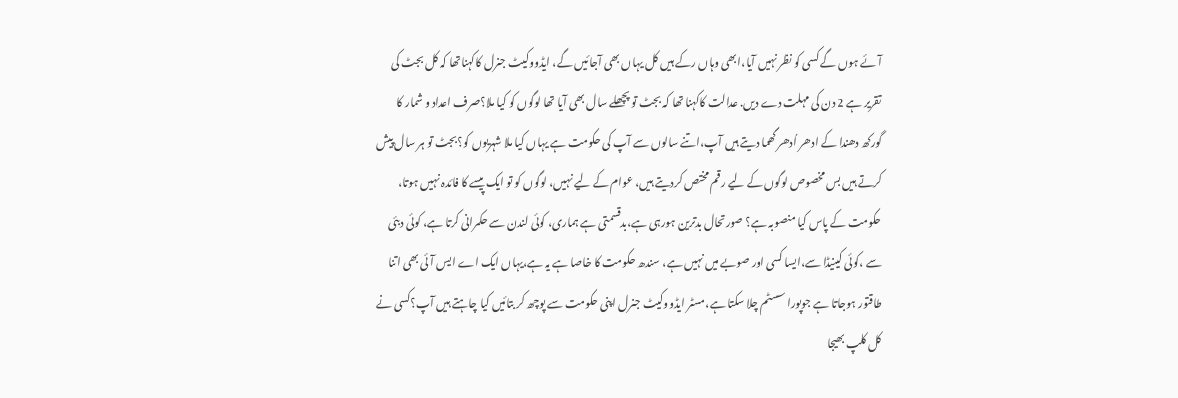آئے ہوں گے کسی کو نظر نہیں آیا،ابھی وہاں رکے ہیں کل یہاں بھی آجائیں گے، ایڈووکیٹ جنرل کاکہناتھا کہ کل بجٹ کی تقریر ہے 2 دن کی مہلت دے دیں. عدالت کاکہنا تھا کہ بجٹ تو پچھلے سال بھی آیا تھا لوگوں کو کیا ملا؟صرف اعداد و شمار کا گورکھ دھندا کے ادھر اُدھر گھما دیتے ہیں آپ،اتنے سالوں سے آپ کی حکومت ہے یہاں کیا ملا شہریوں کو؟بجٹ تو ہر سال پیش کرتے ہیں بس مخصوص لوگوں کے لیے رقم مختص کردیتے ہیں، عوام کے لیے نہیں، لوگوں کو تو ایک پیسے کا فائدہ نہیں ہوتا، حکومت کے پاس کیا منصوبہ ہے؟ صورتحال بدترین ہورہی ہے،بدقسمتی ہے ہماری، کوئی لندن سے حکمرانی کرتا ہے، کوئی دبئی سے ،کوئی کینیڈا سے،ایسا کسی اور صوبے میں نہیں ہے، سندھ حکومت کا خاصا ہے یہ ہے،یہاں ایک اے ایس آئی بھی اتنا طاقتور ہوجاتا ہے جوپورا سسٹم چلا سکتا ہے،مسٹر ایڈووکیٹ جنرل اپنی حکومت سے پوچھ کر بتائیں کیا چاہتے ہیں آپ؟کسی نے کل کلپ بھیجا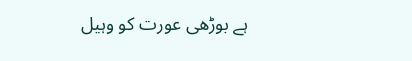ہے بوڑھی عورت کو وہیل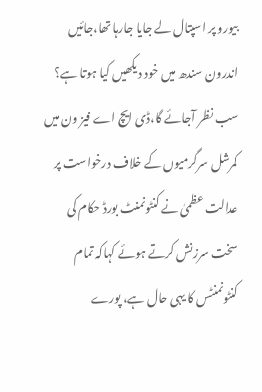بیورو پر اسپتال لے جایا جارہا تھا،جائیں اندرون سندھ میں خود دیکھیں کیا ہوتا ہے؟ سب نظر آجائے گا،ڈی ایچ اے فیز ون میں کمرشل سرگرمیوں کے خلاف درخواست پر عدالت عظمیٰ نے کنٹونمنٹ بورڈ حکام کی سخت سرزنش کرتے ہوئے کہاکہ تمام کنٹونمنٹس کا یہی حال ہے، پورے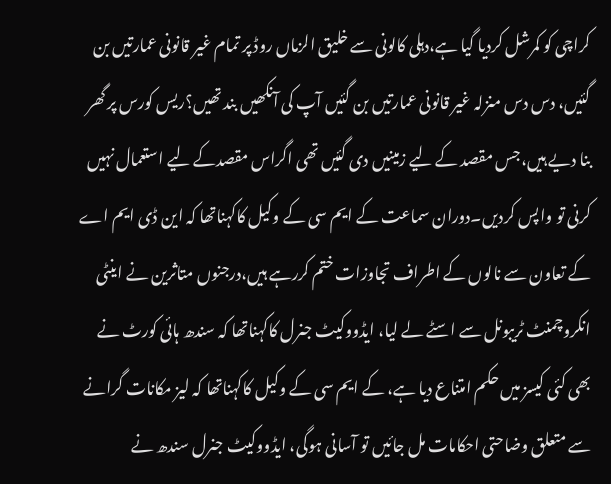کراچی کو کمرشل کردیا گیا ہے،دہلی کالونی سے خلیق الزماں روڈ پر تمام غیر قانونی عمارتیں بن گئیں، دس دس منزلہ غیر قانونی عمارتیں بن گئیں آپ کی آنکھیں بند تھیں؟ریس کورس پر گھر بنا دیے ہیں،جس مقصد کے لیے زمینیں دی گئیں تھی اگراس مقصدکے لیے استعمال نہیں کرنی تو واپس کردیں۔دوران سماعت کے ایم سی کے وکیل کاکہناتھا کہ این ڈی ایم اے کے تعاون سے نالوں کے اطراف تجاوزات ختم کررہے ہیں،درجنوں متاثرین نے اینٹی انکروچمنٹ ٹریبونل سے اسٹے لے لیا، ایڈووکیٹ جنرل کاکہناتھا کہ سندھ ہائی کورٹ نے بھی کئی کیسز میں حکم امتناع دیا ہے، کے ایم سی کے وکیل کاکہناتھا کہ لیز مکانات گرانے سے متعلق وضاحتی احکامات مل جائیں تو آسانی ہوگی، ایڈووکیٹ جنرل سندھ نے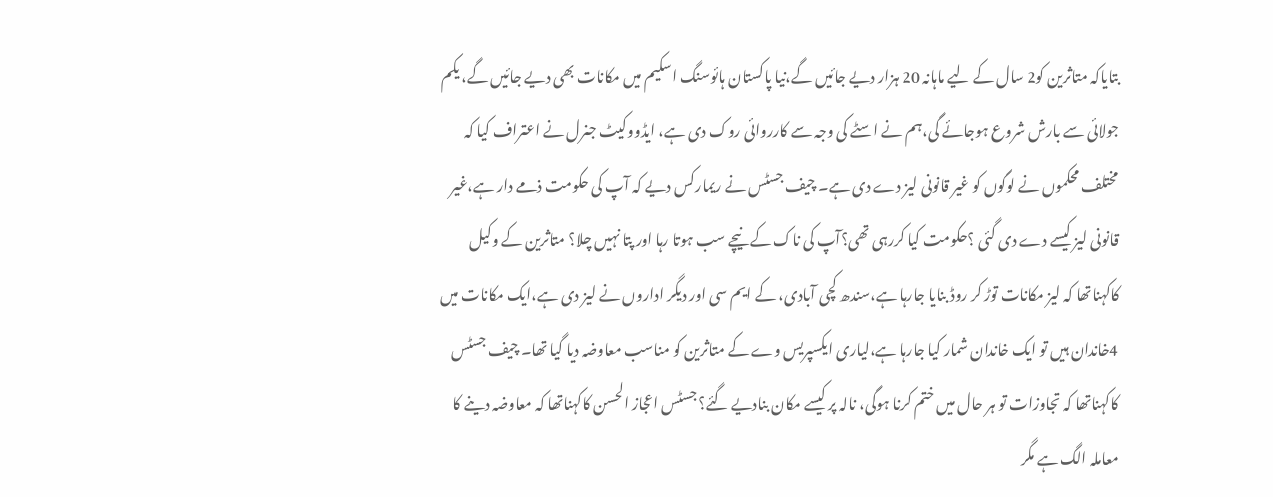بتایاکہ متاثرین کو2 سال کے لیے ماہانہ 20 ہزار دیے جائیں گے،نیا پاکستان ہائوسنگ اسکیم میں مکانات بھی دیے جائیں گے، یکم جولائی سے بارش شروع ہوجائے گی،ہم نے اسٹے کی وجہ سے کارروائی روک دی ہے، ایڈووکیٹ جنرل نے اعتراف کیا کہ مختلف محکموں نے لوگوں کو غیر قانونی لیز دے دی ہے۔ چیف جسٹس نے ریمارکس دیے کہ آپ کی حکومت ذمے دار ہے،غیر قانونی لیز کیسے دے دی گئی ؟حکومت کیا کررہی تھی؟آپ کی ناک کے نیچے سب ہوتا رہا اور پتا نہیں چلا؟ متاثرین کے وکیل کاکہناتھا کہ لیز مکانات توڑ کر روڈ بنایا جارہا ہے،سندھ کچی آبادی، کے ایم سی اور دیگر اداروں نے لیز دی ہے،ایک مکانات میں 4خاندان ہیں تو ایک خاندان شمار کیا جارہا ہے،لیاری ایکسپریس وے کے متاثرین کو مناسب معاوضہ دیا گیا تھا۔ چیف جسٹس کاکہناتھا کہ تجاوزات تو ہر حال میں ختم کرنا ہوگی، نالہ پر کیسے مکان بنادیے گئے؟ جسٹس اعجاز الحسن کاکہناتھا کہ معاوضہ دینے کا معاملہ الگ ہے مگر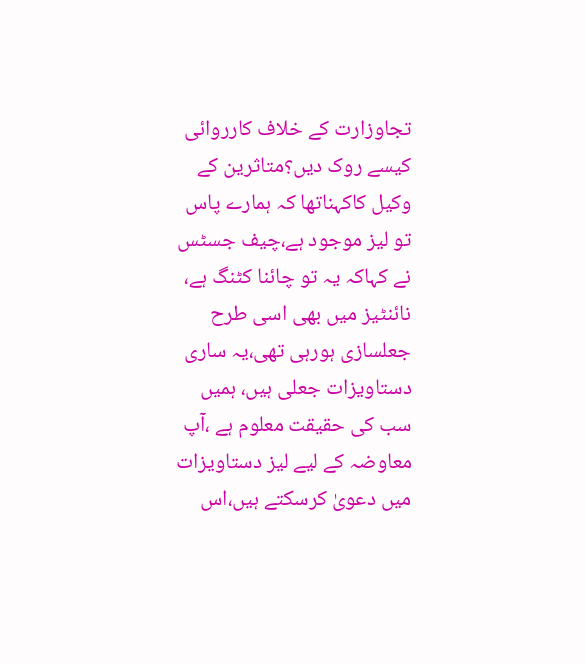تجاوزارت کے خلاف کارروائی کیسے روک دیں؟متاثرین کے وکیل کاکہناتھا کہ ہمارے پاس تو لیز موجود ہے،چیف جسٹس نے کہاکہ یہ تو چائنا کٹنگ ہے، نائنٹیز میں بھی اسی طرح جعلسازی ہورہی تھی،یہ ساری دستاویزات جعلی ہیں، ہمیں سب کی حقیقت معلوم ہے ،آپ معاوضہ کے لیے لیز دستاویزات میں دعویٰ کرسکتے ہیں،اس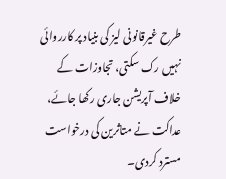طرح غیرقانونی لیز کی بنیاد پر کارروائی نہیں رک سکتی، تجاوزات کے خلاف آپریشن جاری رکھا جائے، عداکت نے متاثرین کی درخواست مسترد کردی۔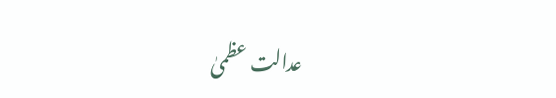عدالت عظمیٰ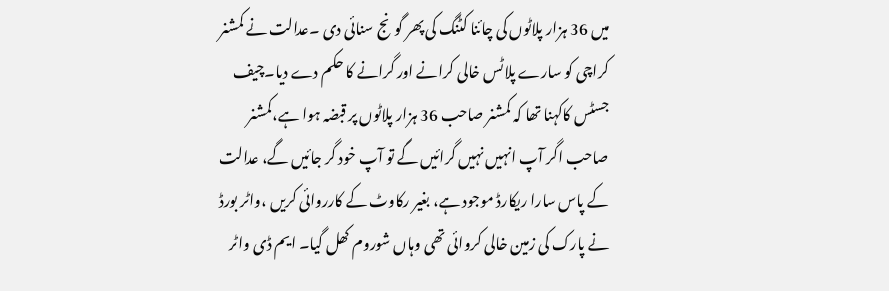میں 36 ہزار پلاٹوں کی چائنا کٹنگ کی پھر گونج سنائی دی ۔عدالت نے کمشنر کراچی کو سارے پلاٹس خالی کرانے اور گرانے کا حکم دے دیا۔چیف جسٹس کاکہنا تھا کہ کمشنر صاحب 36 ہزار پلاٹوں پر قبضہ ہوا ہے،کمشنر صاحب اگر آپ انہیں نہیں گرائیں گے تو آپ خود گر جائیں گے، عدالت کے پاس سارا ریکارڈ موجود ہے، بغیر رکاوٹ کے کارروائی کریں ،واٹر بورڈ نے پارک کی زمین خالی کروائی تھی وہاں شوروم کھل گیا۔ ایم ڈی واٹر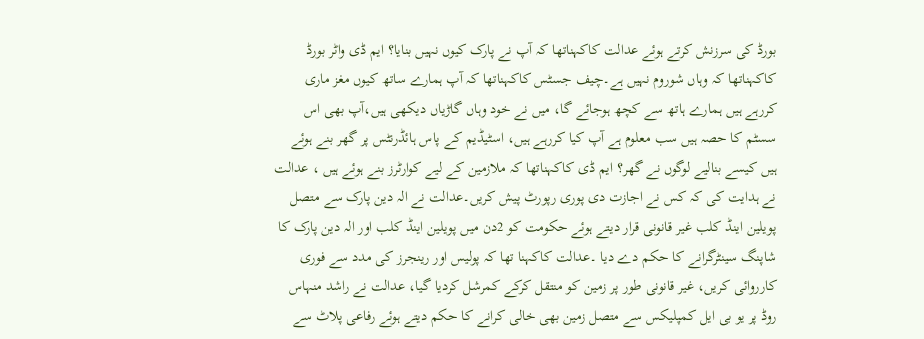بورڈ کی سرزنش کرتے ہوئے عدالت کاکہناتھا کہ آپ نے پارک کیوں نہیں بنایا؟ ایم ڈی واٹر بورڈ کاکہناتھا کہ وہاں شوروم نہیں ہے۔چیف جسٹس کاکہناتھا کہ آپ ہمارے ساتھ کیوں مغز ماری کررہے ہیں ہمارے ہاتھ سے کچھ ہوجائے گا، میں نے خود وہاں گاڑیاں دیکھی ہیں،آپ بھی اس سسٹم کا حصہ ہیں سب معلوم ہے آپ کیا کررہے ہیں، اسٹیڈیم کے پاس ہائڈرنٹس پر گھر بنے ہوئے ہیں کیسے بنالیے لوگوں نے گھر؟ ایم ڈی کاکہناتھا کہ ملازمین کے لیے کوارٹرز بنے ہوئے ہیں ، عدالت نے ہدایت کی کہ کس نے اجازت دی پوری رپورٹ پیش کریں۔عدالت نے الہ دین پارک سے متصل پویلین اینڈ کلب غیر قانونی قرار دیتے ہوئے حکومت کو 2دن میں پویلین اینڈ کلب اور الہ دین پارک کا شاپنگ سینٹرگرانے کا حکم دے دیا ۔عدالت کاکہنا تھا کہ پولیس اور رینجرز کی مدد سے فوری کارروائی کریں، غیر قانونی طور پر زمین کو منتقل کرکے کمرشل کردیا گیا، عدالت نے راشد منہاس روڈ پر یو بی ایل کمپلیکس سے متصل زمین بھی خالی کرانے کا حکم دیتے ہوئے رفاعی پلاٹ سے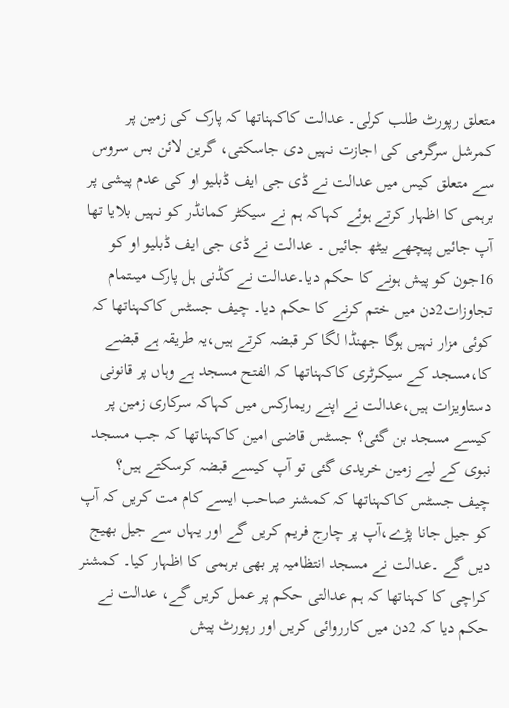متعلق رپورٹ طلب کرلی۔ عدالت کاکہناتھا کہ پارک کی زمین پر کمرشل سرگرمی کی اجازت نہیں دی جاسکتی، گرین لائن بس سروس سے متعلق کیس میں عدالت نے ڈی جی ایف ڈبلیو او کی عدم پیشی پر برہمی کا اظہار کرتے ہوئے کہاکہ ہم نے سیکٹر کمانڈر کو نہیں بلایا تھا آپ جائیں پیچھے بیٹھ جائیں ۔ عدالت نے ڈی جی ایف ڈبلیو او کو 16جون کو پیش ہونے کا حکم دیا۔عدالت نے کڈنی ہل پارک میںتمام تجاوزات2دن میں ختم کرنے کا حکم دیا۔ چیف جسٹس کاکہناتھا کہ کوئی مزار نہیں ہوگا جھنڈا لگا کر قبضہ کرتے ہیں،یہ طریقہ ہے قبضے کا،مسجد کے سیکرٹری کاکہناتھا کہ الفتح مسجد ہے وہاں پر قانونی دستاویزات ہیں،عدالت نے اپنے ریمارکس میں کہاکہ سرکاری زمین پر کیسے مسجد بن گئی؟ جسٹس قاضی امین کاکہناتھا کہ جب مسجد نبوی کے لیے زمین خریدی گئی تو آپ کیسے قبضہ کرسکتے ہیں؟ چیف جسٹس کاکہناتھا کہ کمشنر صاحب ایسے کام مت کریں کہ آپ کو جیل جانا پڑے،آپ پر چارج فریم کریں گے اور یہاں سے جیل بھیج دیں گے ۔عدالت نے مسجد انتظامیہ پر بھی برہمی کا اظہار کیا۔ کمشنر کراچی کا کہناتھا کہ ہم عدالتی حکم پر عمل کریں گے، عدالت نے حکم دیا کہ 2دن میں کارروائی کریں اور رپورٹ پیش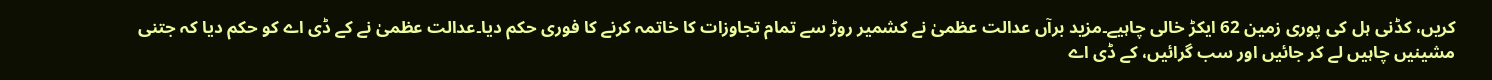کریں، کڈنی ہل کی پوری زمین 62 ایکڑ خالی چاہیے۔مزید برآں عدالت عظمیٰ نے کشمیر روڑ سے تمام تجاوزات کا خاتمہ کرنے کا فوری حکم دیا۔عدالت عظمیٰ نے کے ڈی اے کو حکم دیا کہ جتنی مشینیں چاہیں لے کر جائیں اور سب گرائیں، کے ڈی اے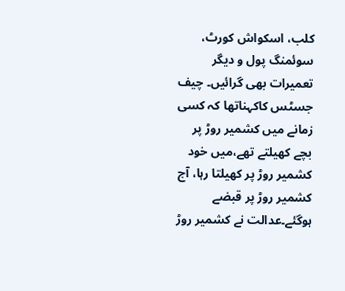کلب، اسکواش کورٹ، سوئمنگ پول و دیگر تعمیرات بھی گرائیں۔ چیف جسٹس کاکہناتھا کہ کسی زمانے میں کشمیر روڑ پر بچے کھیلتے تھے،میں خود کشمیر روڑ پر کھیلتا رہا، آج کشمیر روڑ پر قبضے ہوگئے۔عدالت نے کشمیر روڑ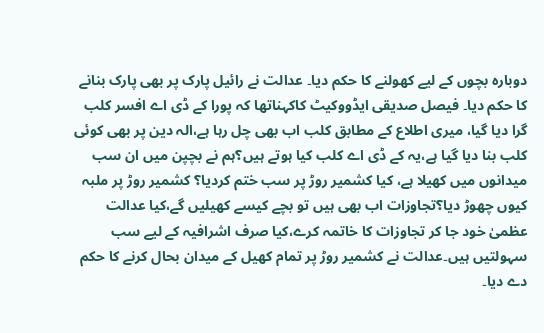دوبارہ بچوں کے لیے کھولنے کا حکم دیا۔ عدالت نے رائیل پارک پر بھی پارک بنانے کا حکم دیا۔ فیصل صدیقی ایڈووکیٹ کاکہناتھا کہ پورا کے ڈی اے افسر کلب گرا دیا گیا، میری اطلاع کے مطابق کلب اب بھی چل رہا ہے،الہ دین پر بھی کوئی کلب بنا دیا گیا ہے،یہ کے ڈی اے کلب کیا ہوتے ہیں؟ہم نے بچپن میں ان سب میدانوں میں کھیلا ہے، کیا کشمیر روڑ پر سب ختم کردیا؟ کشمیر روڑ پر ملبہ کیوں چھوڑ دیا؟تجاوزات اب بھی ہیں تو بچے کیسے کھیلیں گے،کیا عدالت عظمیٰ خود جا کر تجاوزات کا خاتمہ کرے،کیا صرف اشرافیہ کے لیے سب سہولتیں ہیں۔عدالت نے کشمیر روڑ پر تمام کھیل کے میدان بحال کرنے کا حکم دے دیا۔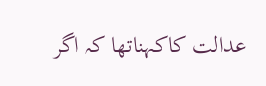عدالت کاکہناتھا کہ اگر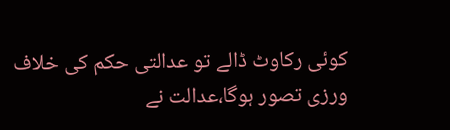کوئی رکاوٹ ڈالے تو عدالتی حکم کی خلاف ورزی تصور ہوگا،عدالت نے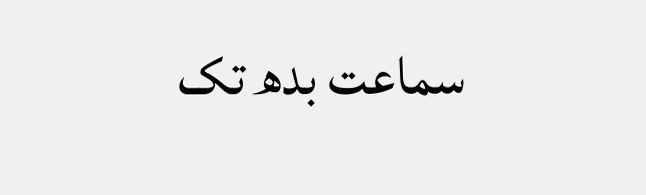سماعت بدھ تک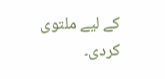کے لیے ملتوی کردی۔